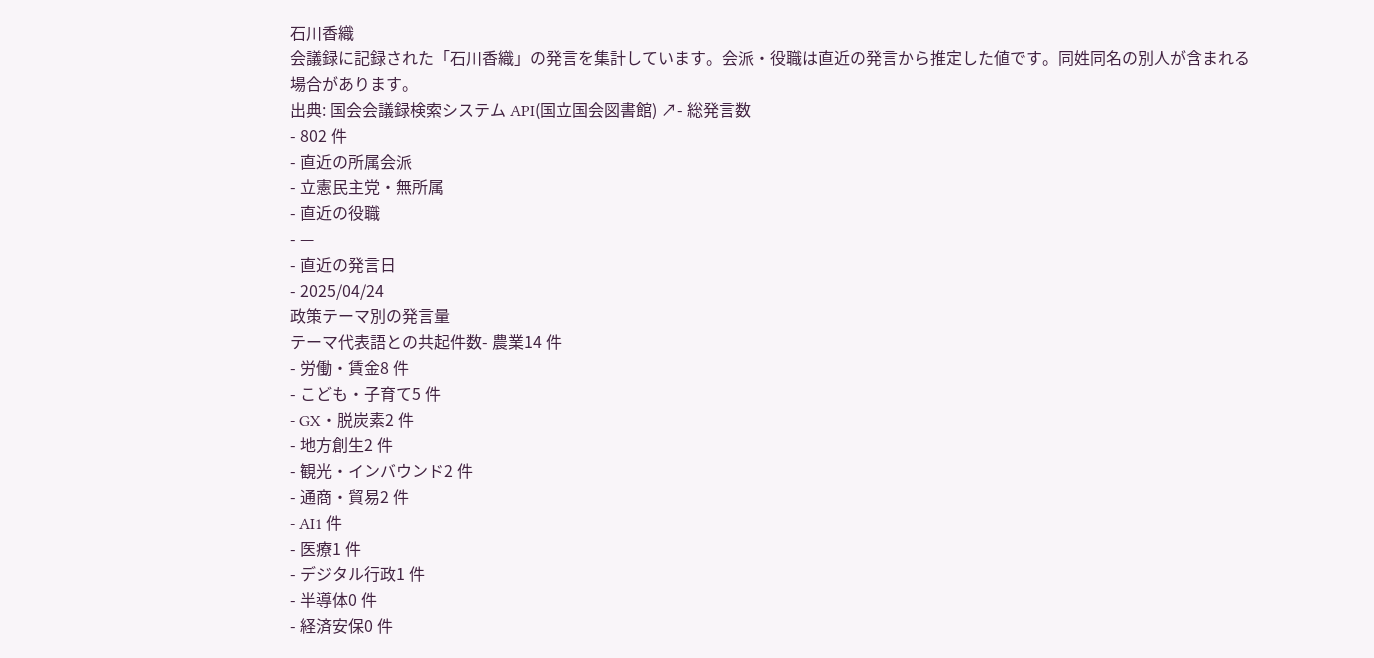石川香織
会議録に記録された「石川香織」の発言を集計しています。会派・役職は直近の発言から推定した値です。同姓同名の別人が含まれる場合があります。
出典: 国会会議録検索システム API(国立国会図書館) ↗- 総発言数
- 802 件
- 直近の所属会派
- 立憲民主党・無所属
- 直近の役職
- —
- 直近の発言日
- 2025/04/24
政策テーマ別の発言量
テーマ代表語との共起件数- 農業14 件
- 労働・賃金8 件
- こども・子育て5 件
- GX・脱炭素2 件
- 地方創生2 件
- 観光・インバウンド2 件
- 通商・貿易2 件
- AI1 件
- 医療1 件
- デジタル行政1 件
- 半導体0 件
- 経済安保0 件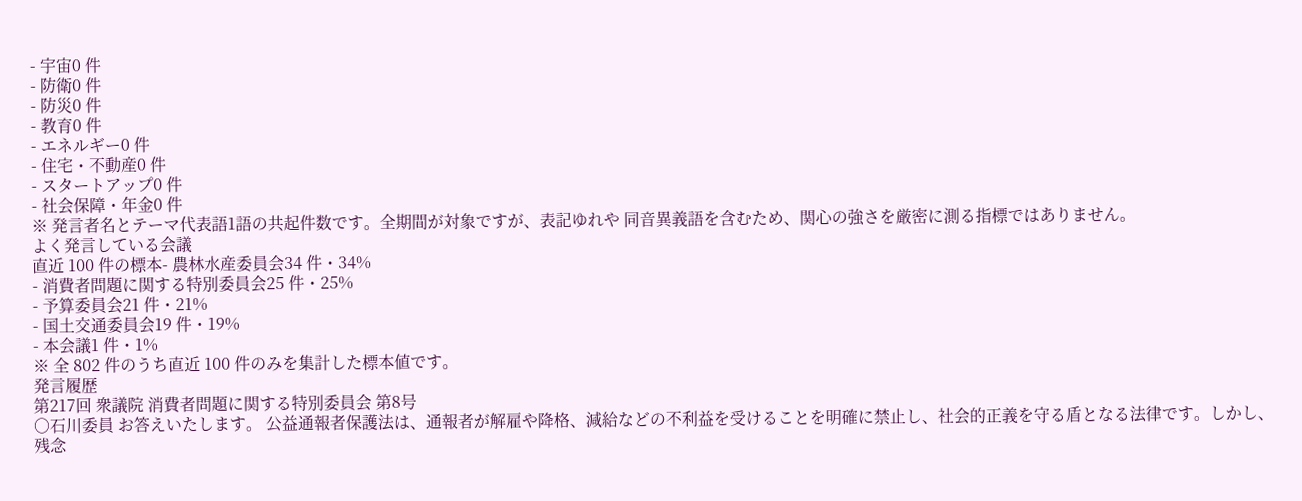- 宇宙0 件
- 防衛0 件
- 防災0 件
- 教育0 件
- エネルギー0 件
- 住宅・不動産0 件
- スタートアップ0 件
- 社会保障・年金0 件
※ 発言者名とテーマ代表語1語の共起件数です。全期間が対象ですが、表記ゆれや 同音異義語を含むため、関心の強さを厳密に測る指標ではありません。
よく発言している会議
直近 100 件の標本- 農林水産委員会34 件・34%
- 消費者問題に関する特別委員会25 件・25%
- 予算委員会21 件・21%
- 国土交通委員会19 件・19%
- 本会議1 件・1%
※ 全 802 件のうち直近 100 件のみを集計した標本値です。
発言履歴
第217回 衆議院 消費者問題に関する特別委員会 第8号
○石川委員 お答えいたします。 公益通報者保護法は、通報者が解雇や降格、減給などの不利益を受けることを明確に禁止し、社会的正義を守る盾となる法律です。しかし、残念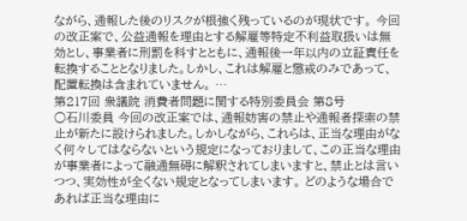ながら、通報した後のリスクが根強く残っているのが現状です。 今回の改正案で、公益通報を理由とする解雇等特定不利益取扱いは無効とし、事業者に刑罰を科すとともに、通報後一年以内の立証責任を転換することとなりました。しかし、これは解雇と懲戒のみであって、配置転換は含まれていません。 …
第217回 衆議院 消費者問題に関する特別委員会 第8号
○石川委員 今回の改正案では、通報妨害の禁止や通報者探索の禁止が新たに設けられました。しかしながら、これらは、正当な理由がなく何々してはならないという規定になっておりまして、この正当な理由が事業者によって融通無碍に解釈されてしまいますと、禁止とは言いつつ、実効性が全くない規定となってしまいます。 どのような場合であれば正当な理由に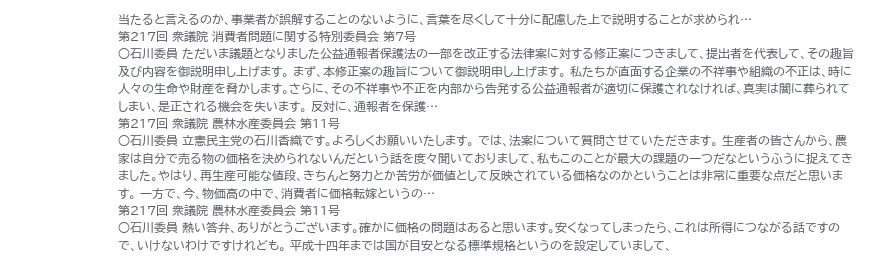当たると言えるのか、事業者が誤解することのないように、言葉を尽くして十分に配慮した上で説明することが求められ…
第217回 衆議院 消費者問題に関する特別委員会 第7号
○石川委員 ただいま議題となりました公益通報者保護法の一部を改正する法律案に対する修正案につきまして、提出者を代表して、その趣旨及び内容を御説明申し上げます。 まず、本修正案の趣旨について御説明申し上げます。 私たちが直面する企業の不祥事や組織の不正は、時に人々の生命や財産を脅かします。さらに、その不祥事や不正を内部から告発する公益通報者が適切に保護されなければ、真実は闇に葬られてしまい、是正される機会を失います。 反対に、通報者を保護…
第217回 衆議院 農林水産委員会 第11号
○石川委員 立憲民主党の石川香織です。よろしくお願いいたします。 では、法案について質問させていただきます。 生産者の皆さんから、農家は自分で売る物の価格を決められないんだという話を度々聞いておりまして、私もこのことが最大の課題の一つだなというふうに捉えてきました。やはり、再生産可能な値段、きちんと努力とか苦労が価値として反映されている価格なのかということは非常に重要な点だと思います。 一方で、今、物価高の中で、消費者に価格転嫁というの…
第217回 衆議院 農林水産委員会 第11号
○石川委員 熱い答弁、ありがとうございます。確かに価格の問題はあると思います。安くなってしまったら、これは所得につながる話ですので、いけないわけですけれども。 平成十四年までは国が目安となる標準規格というのを設定していまして、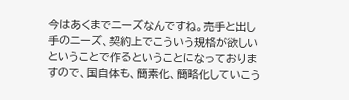今はあくまでニーズなんですね。売手と出し手のニーズ、契約上でこういう規格が欲しいということで作るということになっておりますので、国自体も、簡素化、簡略化していこう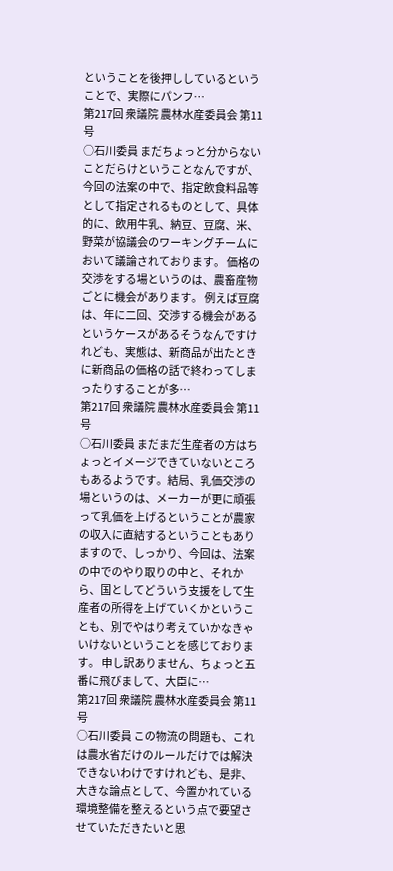ということを後押ししているということで、実際にパンフ…
第217回 衆議院 農林水産委員会 第11号
○石川委員 まだちょっと分からないことだらけということなんですが、今回の法案の中で、指定飲食料品等として指定されるものとして、具体的に、飲用牛乳、納豆、豆腐、米、野菜が協議会のワーキングチームにおいて議論されております。 価格の交渉をする場というのは、農畜産物ごとに機会があります。 例えば豆腐は、年に二回、交渉する機会があるというケースがあるそうなんですけれども、実態は、新商品が出たときに新商品の価格の話で終わってしまったりすることが多…
第217回 衆議院 農林水産委員会 第11号
○石川委員 まだまだ生産者の方はちょっとイメージできていないところもあるようです。結局、乳価交渉の場というのは、メーカーが更に頑張って乳価を上げるということが農家の収入に直結するということもありますので、しっかり、今回は、法案の中でのやり取りの中と、それから、国としてどういう支援をして生産者の所得を上げていくかということも、別でやはり考えていかなきゃいけないということを感じております。 申し訳ありません、ちょっと五番に飛びまして、大臣に…
第217回 衆議院 農林水産委員会 第11号
○石川委員 この物流の問題も、これは農水省だけのルールだけでは解決できないわけですけれども、是非、大きな論点として、今置かれている環境整備を整えるという点で要望させていただきたいと思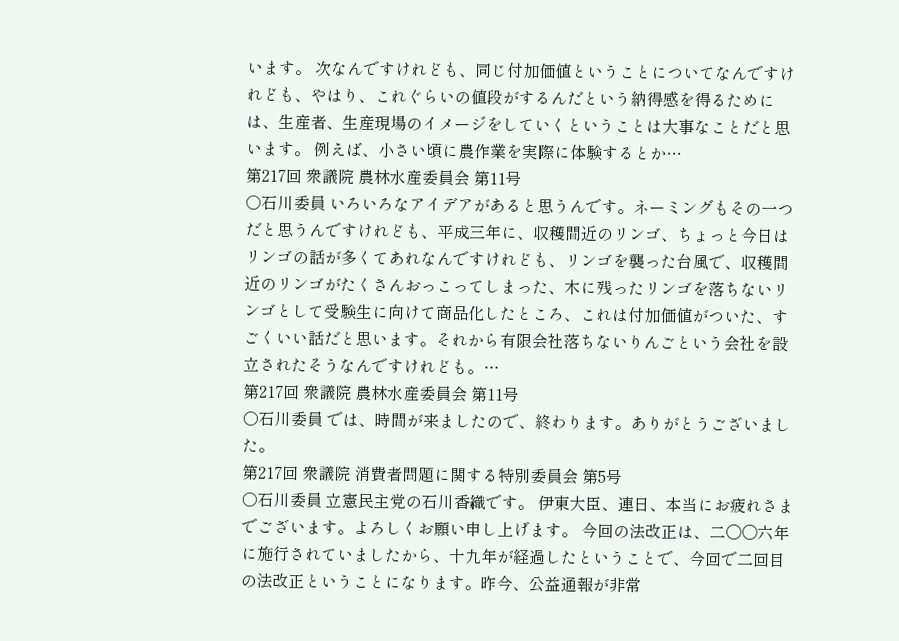います。 次なんですけれども、同じ付加価値ということについてなんですけれども、やはり、これぐらいの値段がするんだという納得感を得るためには、生産者、生産現場のイメージをしていくということは大事なことだと思います。 例えば、小さい頃に農作業を実際に体験するとか…
第217回 衆議院 農林水産委員会 第11号
○石川委員 いろいろなアイデアがあると思うんです。ネーミングもその一つだと思うんですけれども、平成三年に、収穫間近のリンゴ、ちょっと今日はリンゴの話が多くてあれなんですけれども、リンゴを襲った台風で、収穫間近のリンゴがたくさんおっこってしまった、木に残ったリンゴを落ちないリンゴとして受験生に向けて商品化したところ、これは付加価値がついた、すごくいい話だと思います。それから有限会社落ちないりんごという会社を設立されたそうなんですけれども。…
第217回 衆議院 農林水産委員会 第11号
○石川委員 では、時間が来ましたので、終わります。ありがとうございました。
第217回 衆議院 消費者問題に関する特別委員会 第5号
○石川委員 立憲民主党の石川香織です。 伊東大臣、連日、本当にお疲れさまでございます。よろしくお願い申し上げます。 今回の法改正は、二〇〇六年に施行されていましたから、十九年が経過したということで、今回で二回目の法改正ということになります。昨今、公益通報が非常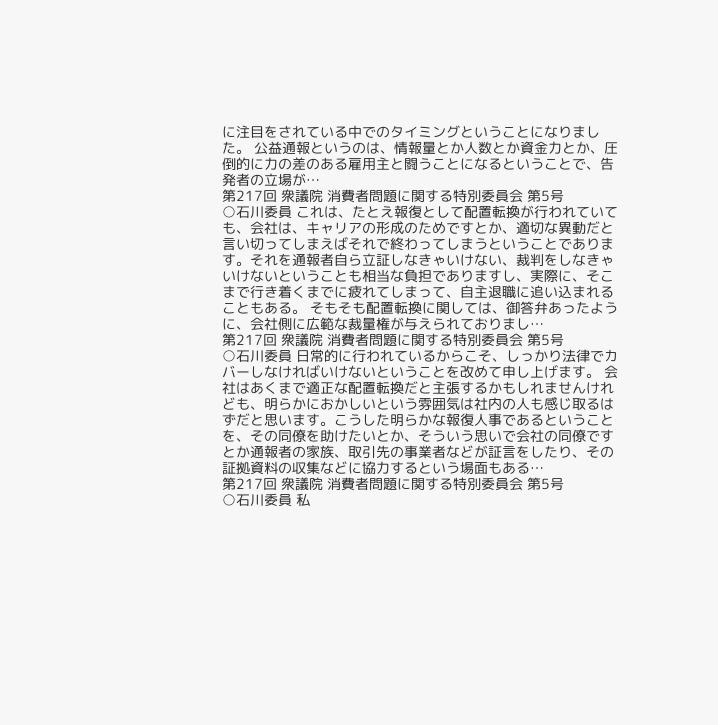に注目をされている中でのタイミングということになりました。 公益通報というのは、情報量とか人数とか資金力とか、圧倒的に力の差のある雇用主と闘うことになるということで、告発者の立場が…
第217回 衆議院 消費者問題に関する特別委員会 第5号
○石川委員 これは、たとえ報復として配置転換が行われていても、会社は、キャリアの形成のためですとか、適切な異動だと言い切ってしまえばそれで終わってしまうということであります。それを通報者自ら立証しなきゃいけない、裁判をしなきゃいけないということも相当な負担でありますし、実際に、そこまで行き着くまでに疲れてしまって、自主退職に追い込まれることもある。 そもそも配置転換に関しては、御答弁あったように、会社側に広範な裁量権が与えられておりまし…
第217回 衆議院 消費者問題に関する特別委員会 第5号
○石川委員 日常的に行われているからこそ、しっかり法律でカバーしなければいけないということを改めて申し上げます。 会社はあくまで適正な配置転換だと主張するかもしれませんけれども、明らかにおかしいという雰囲気は社内の人も感じ取るはずだと思います。こうした明らかな報復人事であるということを、その同僚を助けたいとか、そういう思いで会社の同僚ですとか通報者の家族、取引先の事業者などが証言をしたり、その証拠資料の収集などに協力するという場面もある…
第217回 衆議院 消費者問題に関する特別委員会 第5号
○石川委員 私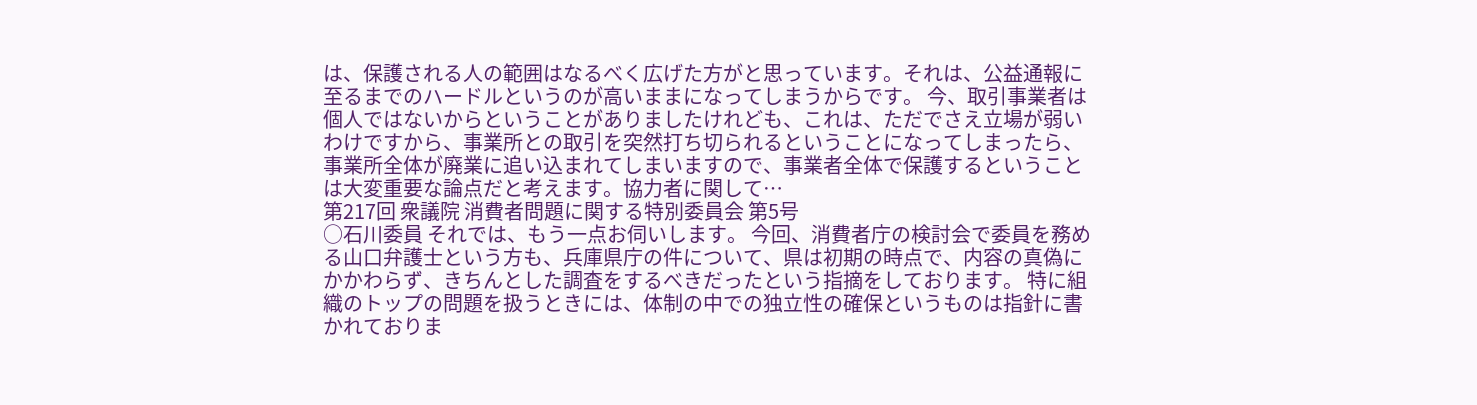は、保護される人の範囲はなるべく広げた方がと思っています。それは、公益通報に至るまでのハードルというのが高いままになってしまうからです。 今、取引事業者は個人ではないからということがありましたけれども、これは、ただでさえ立場が弱いわけですから、事業所との取引を突然打ち切られるということになってしまったら、事業所全体が廃業に追い込まれてしまいますので、事業者全体で保護するということは大変重要な論点だと考えます。協力者に関して…
第217回 衆議院 消費者問題に関する特別委員会 第5号
○石川委員 それでは、もう一点お伺いします。 今回、消費者庁の検討会で委員を務める山口弁護士という方も、兵庫県庁の件について、県は初期の時点で、内容の真偽にかかわらず、きちんとした調査をするべきだったという指摘をしております。 特に組織のトップの問題を扱うときには、体制の中での独立性の確保というものは指針に書かれておりま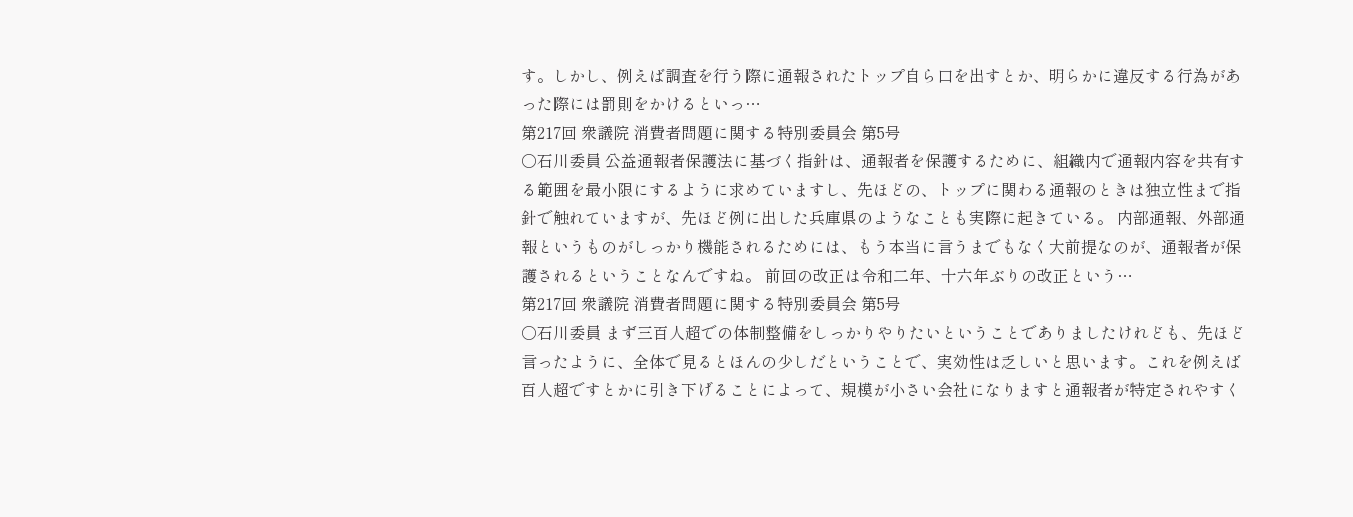す。しかし、例えば調査を行う際に通報されたトップ自ら口を出すとか、明らかに違反する行為があった際には罰則をかけるといっ…
第217回 衆議院 消費者問題に関する特別委員会 第5号
○石川委員 公益通報者保護法に基づく指針は、通報者を保護するために、組織内で通報内容を共有する範囲を最小限にするように求めていますし、先ほどの、トップに関わる通報のときは独立性まで指針で触れていますが、先ほど例に出した兵庫県のようなことも実際に起きている。 内部通報、外部通報というものがしっかり機能されるためには、もう本当に言うまでもなく大前提なのが、通報者が保護されるということなんですね。 前回の改正は令和二年、十六年ぶりの改正という…
第217回 衆議院 消費者問題に関する特別委員会 第5号
○石川委員 まず三百人超での体制整備をしっかりやりたいということでありましたけれども、先ほど言ったように、全体で見るとほんの少しだということで、実効性は乏しいと思います。これを例えば百人超ですとかに引き下げることによって、規模が小さい会社になりますと通報者が特定されやすく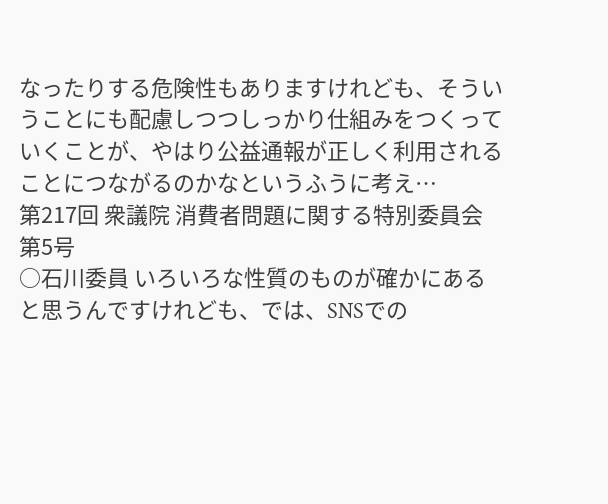なったりする危険性もありますけれども、そういうことにも配慮しつつしっかり仕組みをつくっていくことが、やはり公益通報が正しく利用されることにつながるのかなというふうに考え…
第217回 衆議院 消費者問題に関する特別委員会 第5号
○石川委員 いろいろな性質のものが確かにあると思うんですけれども、では、SNSでの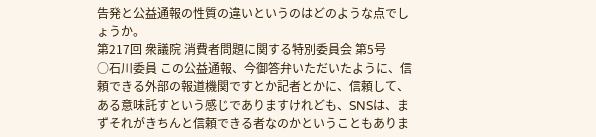告発と公益通報の性質の違いというのはどのような点でしょうか。
第217回 衆議院 消費者問題に関する特別委員会 第5号
○石川委員 この公益通報、今御答弁いただいたように、信頼できる外部の報道機関ですとか記者とかに、信頼して、ある意味託すという感じでありますけれども、SNSは、まずそれがきちんと信頼できる者なのかということもありま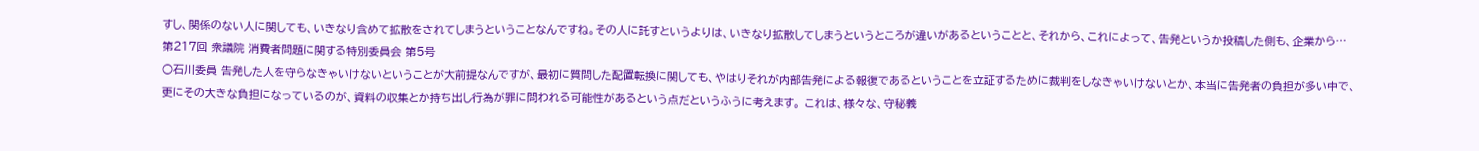すし、関係のない人に関しても、いきなり含めて拡散をされてしまうということなんですね。その人に託すというよりは、いきなり拡散してしまうというところが違いがあるということと、それから、これによって、告発というか投稿した側も、企業から…
第217回 衆議院 消費者問題に関する特別委員会 第5号
○石川委員 告発した人を守らなきゃいけないということが大前提なんですが、最初に質問した配置転換に関しても、やはりそれが内部告発による報復であるということを立証するために裁判をしなきゃいけないとか、本当に告発者の負担が多い中で、更にその大きな負担になっているのが、資料の収集とか持ち出し行為が罪に問われる可能性があるという点だというふうに考えます。 これは、様々な、守秘義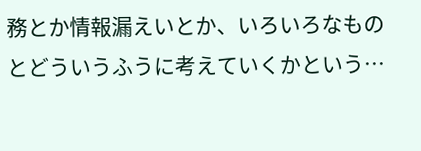務とか情報漏えいとか、いろいろなものとどういうふうに考えていくかという…